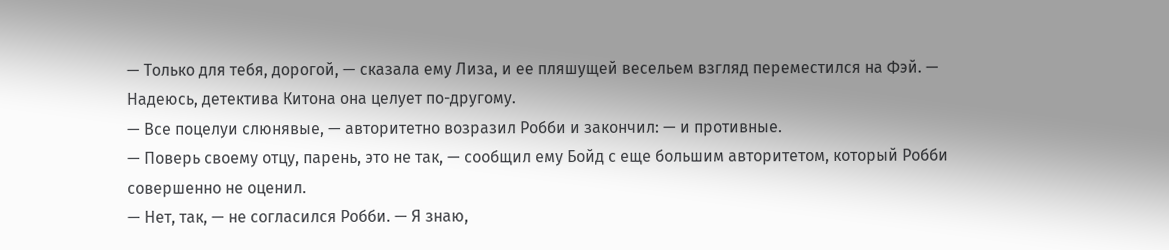— Только для тебя, дорогой, — сказала ему Лиза, и ее пляшущей весельем взгляд переместился на Фэй. — Надеюсь, детектива Китона она целует по-другому.
— Все поцелуи слюнявые, — авторитетно возразил Робби и закончил: — и противные.
— Поверь своему отцу, парень, это не так, — сообщил ему Бойд с еще большим авторитетом, который Робби совершенно не оценил.
— Нет, так, — не согласился Робби. — Я знаю,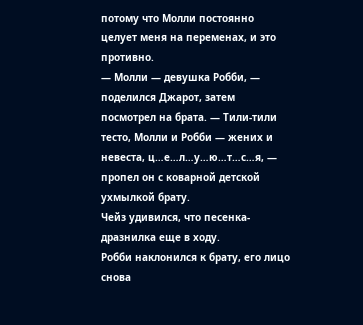потому что Молли постоянно целует меня на переменах, и это противно.
— Молли — девушка Робби, — поделился Джарот, затем посмотрел на брата. — Тили-тили тесто, Молли и Робби — жених и невеста, ц…е…л…у…ю…т…с…я, — пропел он с коварной детской ухмылкой брату.
Чейз удивился, что песенка-дразнилка еще в ходу.
Робби наклонился к брату, его лицо снова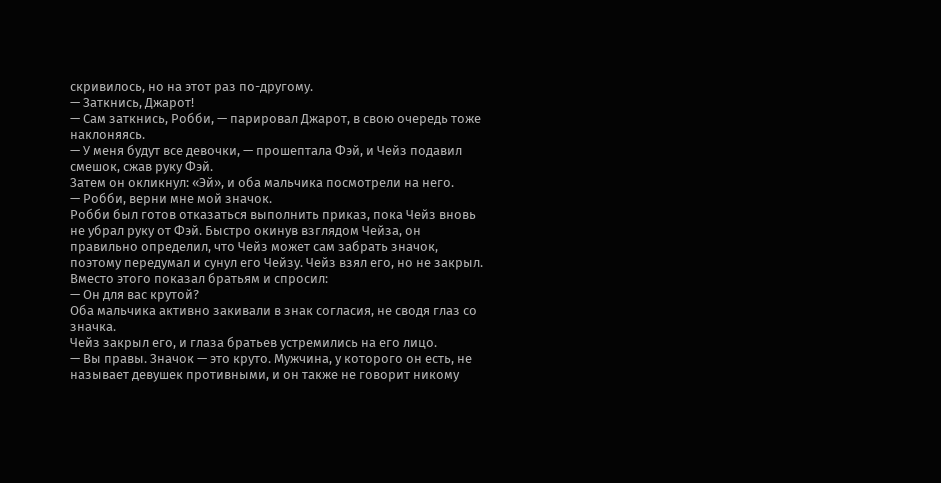скривилось, но на этот раз по-другому.
— Заткнись, Джарот!
— Сам заткнись, Робби, — парировал Джарот, в свою очередь тоже наклоняясь.
— У меня будут все девочки, — прошептала Фэй, и Чейз подавил смешок, сжав руку Фэй.
Затем он окликнул: «Эй», и оба мальчика посмотрели на него.
— Робби, верни мне мой значок.
Робби был готов отказаться выполнить приказ, пока Чейз вновь не убрал руку от Фэй. Быстро окинув взглядом Чейза, он правильно определил, что Чейз может сам забрать значок, поэтому передумал и сунул его Чейзу. Чейз взял его, но не закрыл. Вместо этого показал братьям и спросил:
— Он для вас крутой?
Оба мальчика активно закивали в знак согласия, не сводя глаз со значка.
Чейз закрыл его, и глаза братьев устремились на его лицо.
— Вы правы. Значок — это круто. Мужчина, у которого он есть, не называет девушек противными, и он также не говорит никому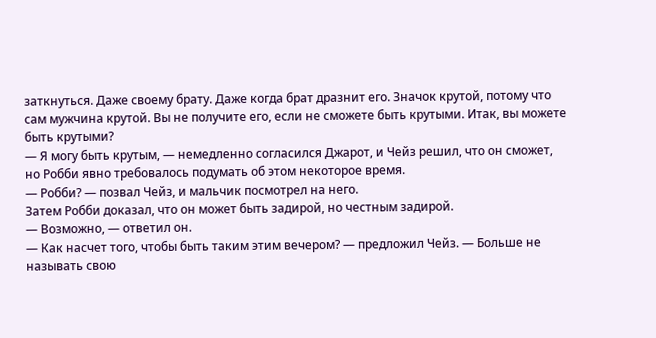заткнуться. Даже своему брату. Даже когда брат дразнит его. Значок крутой, потому что сам мужчина крутой. Вы не получите его, если не сможете быть крутыми. Итак, вы можете быть крутыми?
— Я могу быть крутым, — немедленно согласился Джарот, и Чейз решил, что он сможет, но Робби явно требовалось подумать об этом некоторое время.
— Робби? — позвал Чейз, и мальчик посмотрел на него.
Затем Робби доказал, что он может быть задирой, но честным задирой.
— Возможно, — ответил он.
— Как насчет того, чтобы быть таким этим вечером? — предложил Чейз. — Больше не называть свою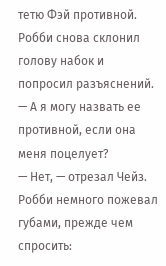тетю Фэй противной.
Робби снова склонил голову набок и попросил разъяснений.
— А я могу назвать ее противной, если она меня поцелует?
— Нет, — отрезал Чейз.
Робби немного пожевал губами, прежде чем спросить: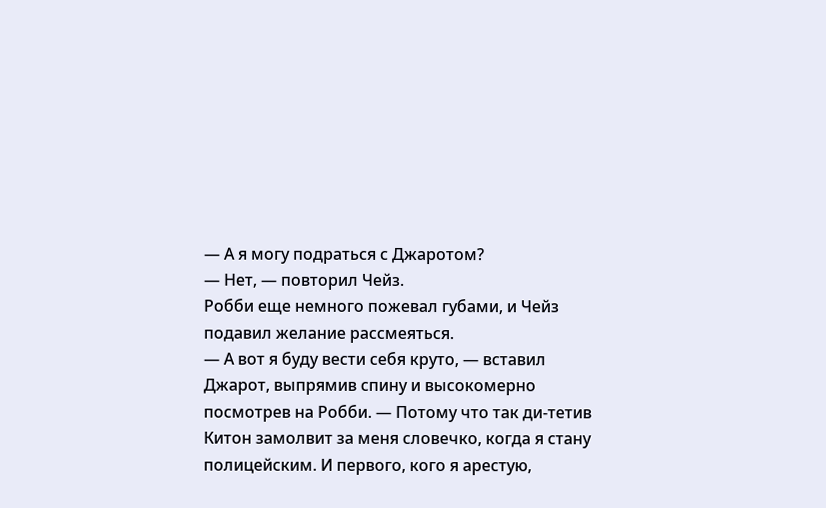— А я могу подраться с Джаротом?
— Нет, — повторил Чейз.
Робби еще немного пожевал губами, и Чейз подавил желание рассмеяться.
— А вот я буду вести себя круто, — вставил Джарот, выпрямив спину и высокомерно посмотрев на Робби. — Потому что так ди-тетив Китон замолвит за меня словечко, когда я стану полицейским. И первого, кого я арестую,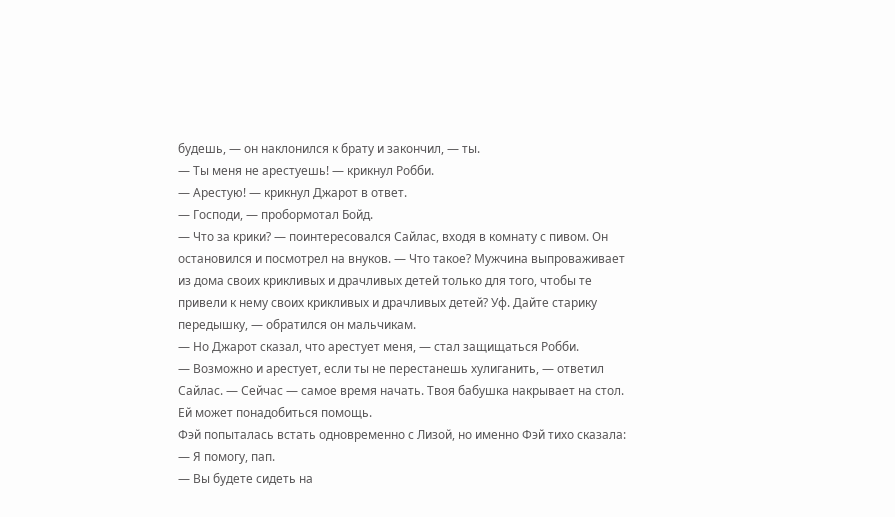будешь, — он наклонился к брату и закончил, — ты.
— Ты меня не арестуешь! — крикнул Робби.
— Арестую! — крикнул Джарот в ответ.
— Господи, — пробормотал Бойд.
— Что за крики? — поинтересовался Сайлас, входя в комнату с пивом. Он остановился и посмотрел на внуков. — Что такое? Мужчина выпроваживает из дома своих крикливых и драчливых детей только для того, чтобы те привели к нему своих крикливых и драчливых детей? Уф. Дайте старику передышку, — обратился он мальчикам.
— Но Джарот сказал, что арестует меня, — стал защищаться Робби.
— Возможно и арестует, если ты не перестанешь хулиганить, — ответил Сайлас. — Сейчас — самое время начать. Твоя бабушка накрывает на стол. Ей может понадобиться помощь.
Фэй попыталась встать одновременно с Лизой, но именно Фэй тихо сказала:
— Я помогу, пап.
— Вы будете сидеть на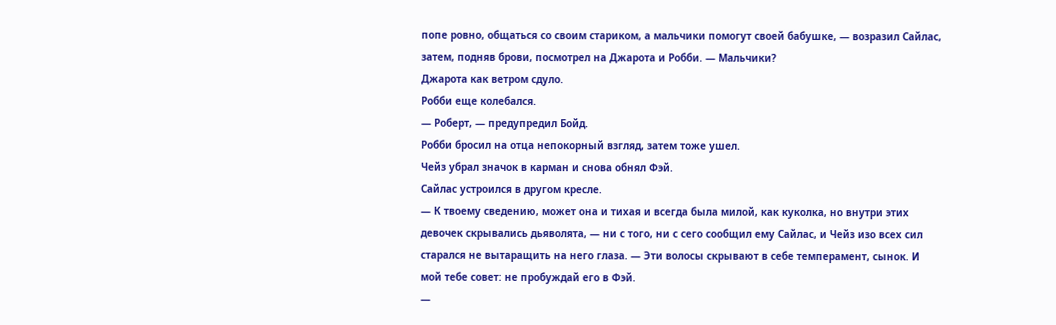попе ровно, общаться со своим стариком, а мальчики помогут своей бабушке, — возразил Сайлас, затем, подняв брови, посмотрел на Джарота и Робби. — Мальчики?
Джарота как ветром сдуло.
Робби еще колебался.
— Роберт, — предупредил Бойд.
Робби бросил на отца непокорный взгляд, затем тоже ушел.
Чейз убрал значок в карман и снова обнял Фэй.
Сайлас устроился в другом кресле.
— К твоему сведению, может она и тихая и всегда была милой, как куколка, но внутри этих девочек скрывались дьяволята, — ни с того, ни с сего сообщил ему Сайлас, и Чейз изо всех сил старался не вытаращить на него глаза. — Эти волосы скрывают в себе темперамент, сынок. И мой тебе совет: не пробуждай его в Фэй.
—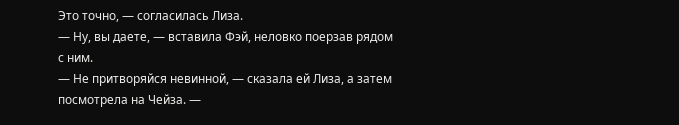Это точно, — согласилась Лиза.
— Ну, вы даете, — вставила Фэй, неловко поерзав рядом с ним.
— Не притворяйся невинной, — сказала ей Лиза, а затем посмотрела на Чейза. —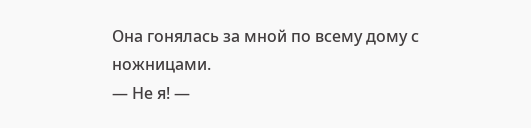Она гонялась за мной по всему дому с ножницами.
— Не я! —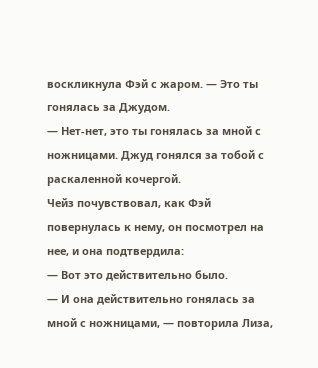воскликнула Фэй с жаром. — Это ты гонялась за Джудом.
— Нет-нет, это ты гонялась за мной с ножницами. Джуд гонялся за тобой с раскаленной кочергой.
Чейз почувствовал, как Фэй повернулась к нему, он посмотрел на нее, и она подтвердила:
— Вот это действительно было.
— И она действительно гонялась за мной с ножницами, — повторила Лиза,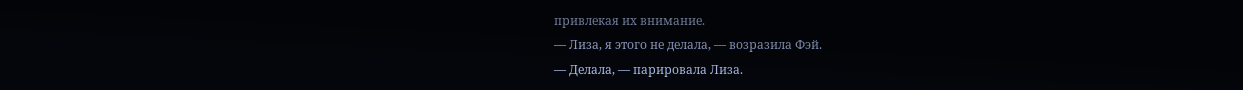привлекая их внимание.
— Лиза, я этого не делала, — возразила Фэй.
— Делала, — парировала Лиза.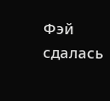Фэй сдалась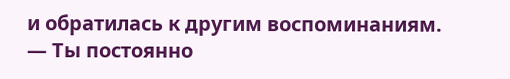и обратилась к другим воспоминаниям.
— Ты постоянно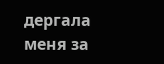дергала меня за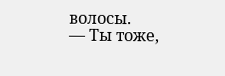волосы.
— Ты тоже,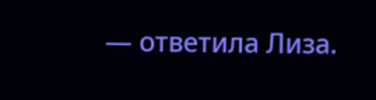— ответила Лиза.